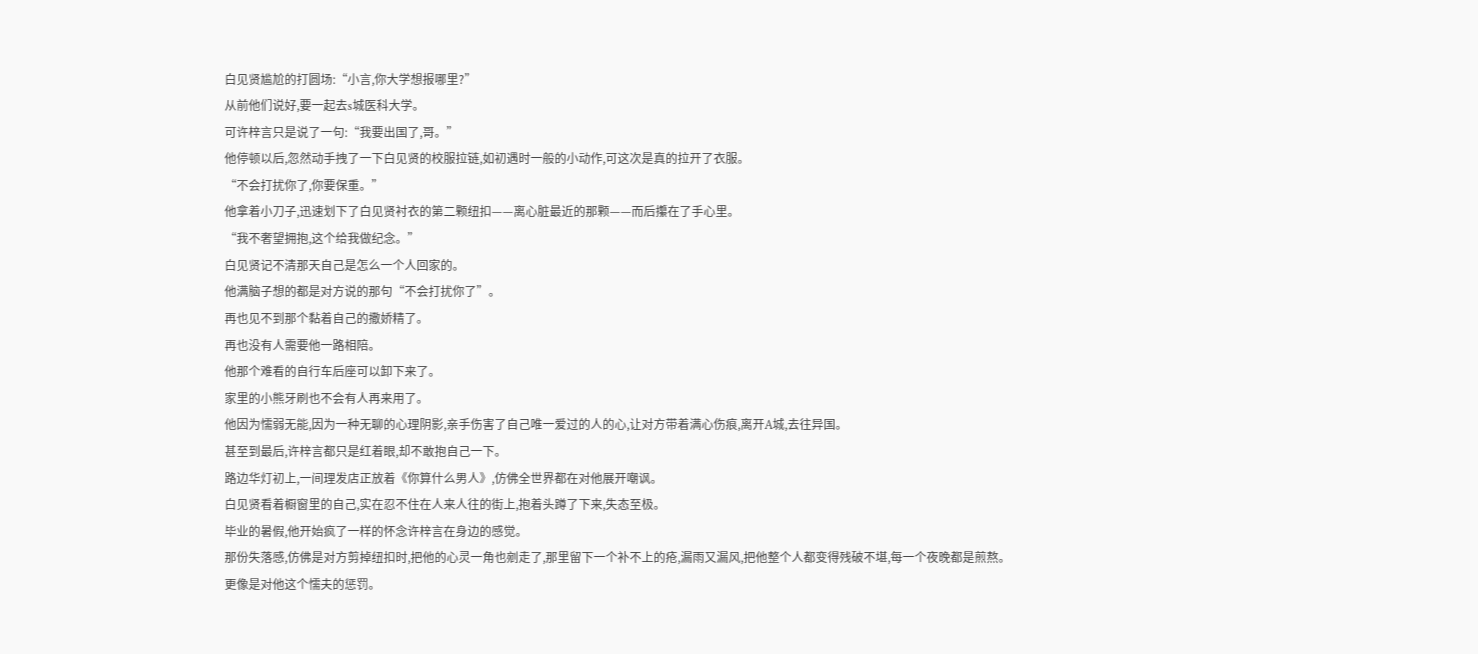白见贤尴尬的打圆场:“小言,你大学想报哪里?”
从前他们说好,要一起去s城医科大学。
可许梓言只是说了一句:“我要出国了,哥。”
他停顿以后,忽然动手拽了一下白见贤的校服拉链,如初遇时一般的小动作,可这次是真的拉开了衣服。
“不会打扰你了,你要保重。”
他拿着小刀子,迅速划下了白见贤衬衣的第二颗纽扣——离心脏最近的那颗——而后攥在了手心里。
“我不奢望拥抱,这个给我做纪念。”
白见贤记不清那天自己是怎么一个人回家的。
他满脑子想的都是对方说的那句“不会打扰你了”。
再也见不到那个黏着自己的撒娇精了。
再也没有人需要他一路相陪。
他那个难看的自行车后座可以卸下来了。
家里的小熊牙刷也不会有人再来用了。
他因为懦弱无能,因为一种无聊的心理阴影,亲手伤害了自己唯一爱过的人的心,让对方带着满心伤痕,离开A城,去往异国。
甚至到最后,许梓言都只是红着眼,却不敢抱自己一下。
路边华灯初上,一间理发店正放着《你算什么男人》,仿佛全世界都在对他展开嘲讽。
白见贤看着橱窗里的自己,实在忍不住在人来人往的街上,抱着头蹲了下来,失态至极。
毕业的暑假,他开始疯了一样的怀念许梓言在身边的感觉。
那份失落感,仿佛是对方剪掉纽扣时,把他的心灵一角也剜走了,那里留下一个补不上的疮,漏雨又漏风,把他整个人都变得残破不堪,每一个夜晚都是煎熬。
更像是对他这个懦夫的惩罚。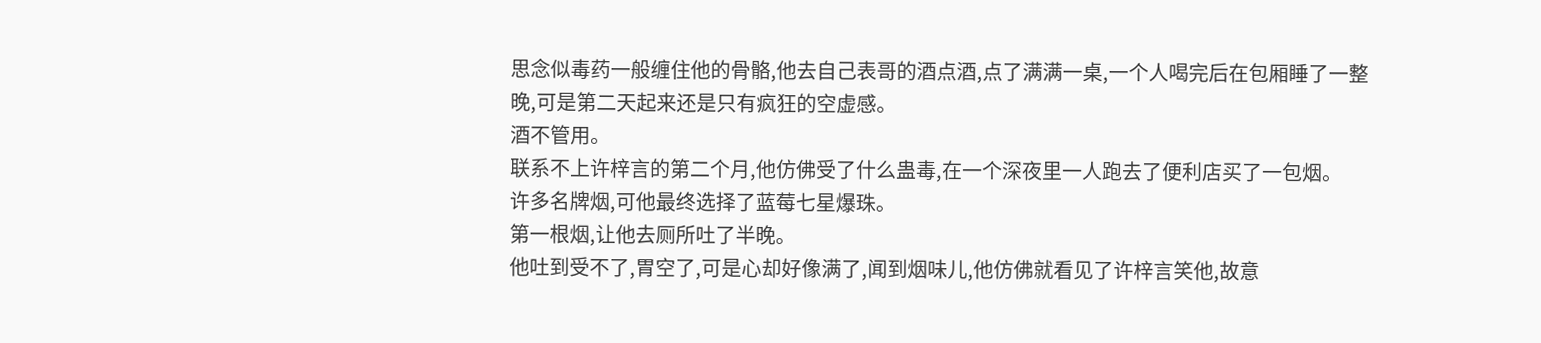思念似毒药一般缠住他的骨骼,他去自己表哥的酒点酒,点了满满一桌,一个人喝完后在包厢睡了一整晚,可是第二天起来还是只有疯狂的空虚感。
酒不管用。
联系不上许梓言的第二个月,他仿佛受了什么蛊毒,在一个深夜里一人跑去了便利店买了一包烟。
许多名牌烟,可他最终选择了蓝莓七星爆珠。
第一根烟,让他去厕所吐了半晚。
他吐到受不了,胃空了,可是心却好像满了,闻到烟味儿,他仿佛就看见了许梓言笑他,故意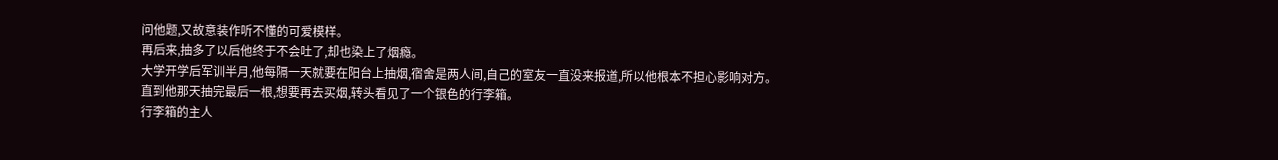问他题,又故意装作听不懂的可爱模样。
再后来,抽多了以后他终于不会吐了,却也染上了烟瘾。
大学开学后军训半月,他每隔一天就要在阳台上抽烟,宿舍是两人间,自己的室友一直没来报道,所以他根本不担心影响对方。
直到他那天抽完最后一根,想要再去买烟,转头看见了一个银色的行李箱。
行李箱的主人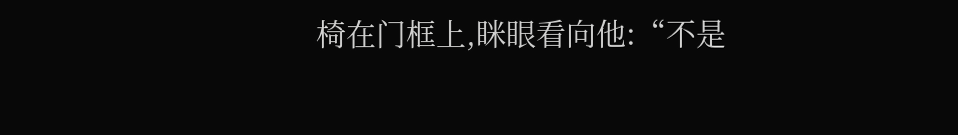椅在门框上,眯眼看向他:“不是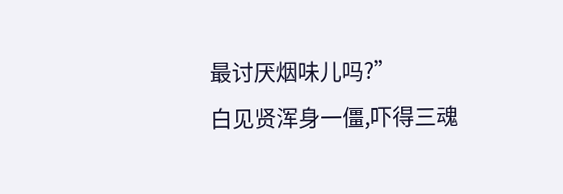最讨厌烟味儿吗?”
白见贤浑身一僵,吓得三魂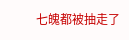七魄都被抽走了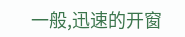一般,迅速的开窗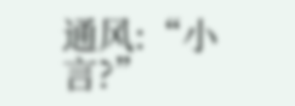通风:“小言?”